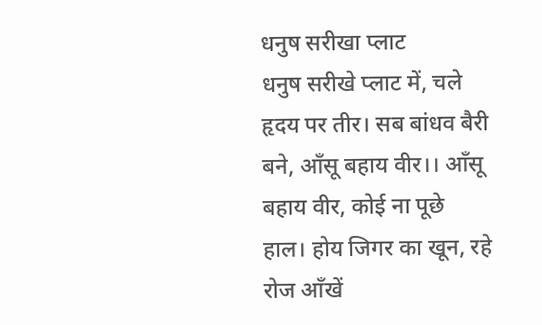धनुष सरीखा प्लाट
धनुष सरीखे प्लाट में, चले हृदय पर तीर। सब बांधव बैरी बने, आँसू बहाय वीर।। आँसू बहाय वीर, कोई ना पूछे हाल। होय जिगर का खून, रहे रोज आँखें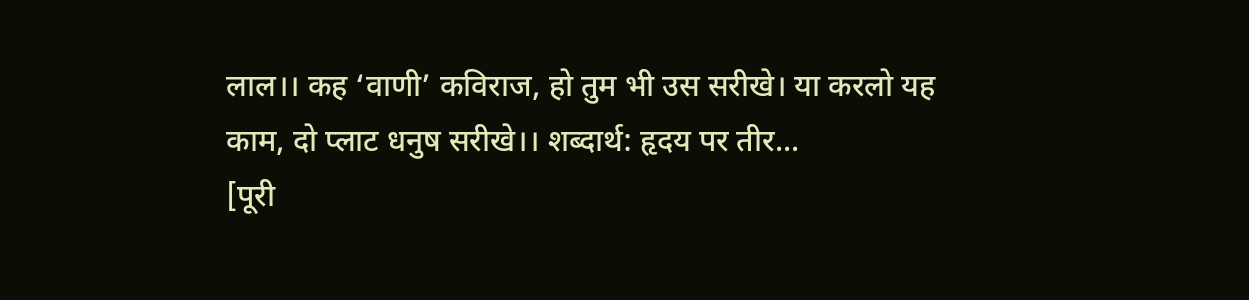लाल।। कह ‘वाणी’ कविराज, हो तुम भी उस सरीखे। या करलो यह काम, दो प्लाट धनुष सरीखे।। शब्दार्थ: हृदय पर तीर...
[पूरी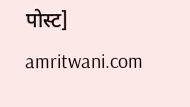पोस्ट]
amritwani.com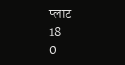प्लाट
18
0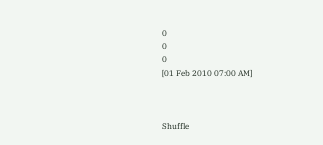0
0
0
[01 Feb 2010 07:00 AM]



Shuffle